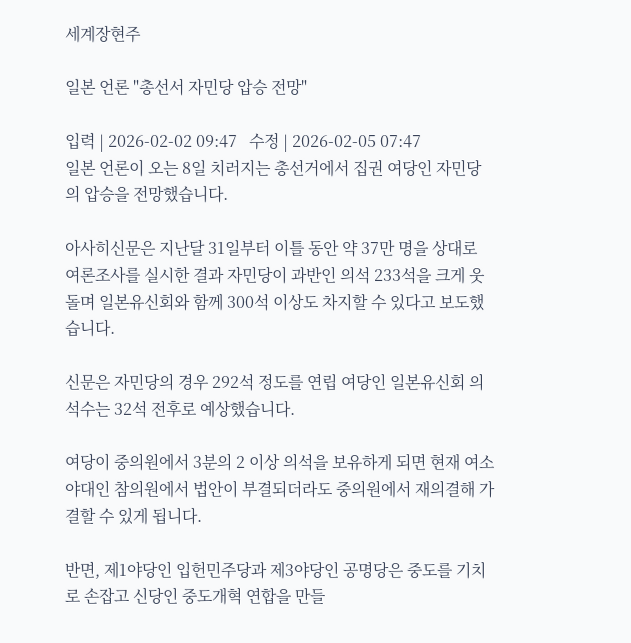세계장현주

일본 언론 "총선서 자민당 압승 전망"

입력 | 2026-02-02 09:47   수정 | 2026-02-05 07:47
일본 언론이 오는 8일 치러지는 총선거에서 집권 여당인 자민당의 압승을 전망했습니다.

아사히신문은 지난달 31일부터 이틀 동안 약 37만 명을 상대로 여론조사를 실시한 결과 자민당이 과반인 의석 233석을 크게 웃돌며 일본유신회와 함께 300석 이상도 차지할 수 있다고 보도했습니다.

신문은 자민당의 경우 292석 정도를 연립 여당인 일본유신회 의석수는 32석 전후로 예상했습니다.

여당이 중의원에서 3분의 2 이상 의석을 보유하게 되면 현재 여소야대인 참의원에서 법안이 부결되더라도 중의원에서 재의결해 가결할 수 있게 됩니다.

반면, 제1야당인 입헌민주당과 제3야당인 공명당은 중도를 기치로 손잡고 신당인 중도개혁 연합을 만들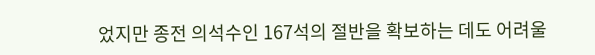었지만 종전 의석수인 167석의 절반을 확보하는 데도 어려울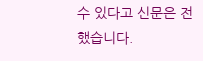수 있다고 신문은 전했습니다.